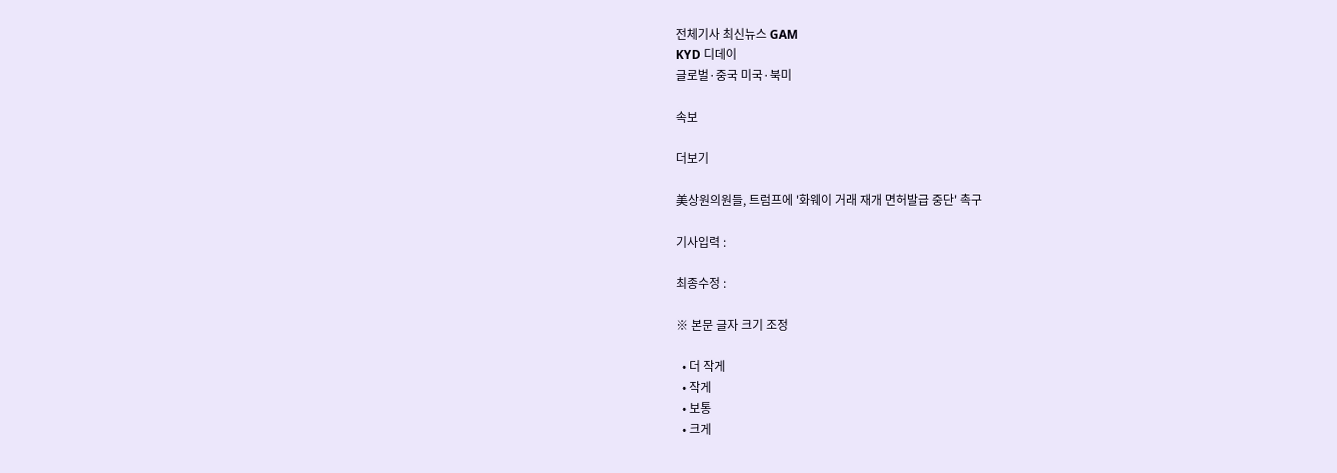전체기사 최신뉴스 GAM
KYD 디데이
글로벌·중국 미국·북미

속보

더보기

美상원의원들, 트럼프에 '화웨이 거래 재개 면허발급 중단' 촉구

기사입력 :

최종수정 :

※ 본문 글자 크기 조정

  • 더 작게
  • 작게
  • 보통
  • 크게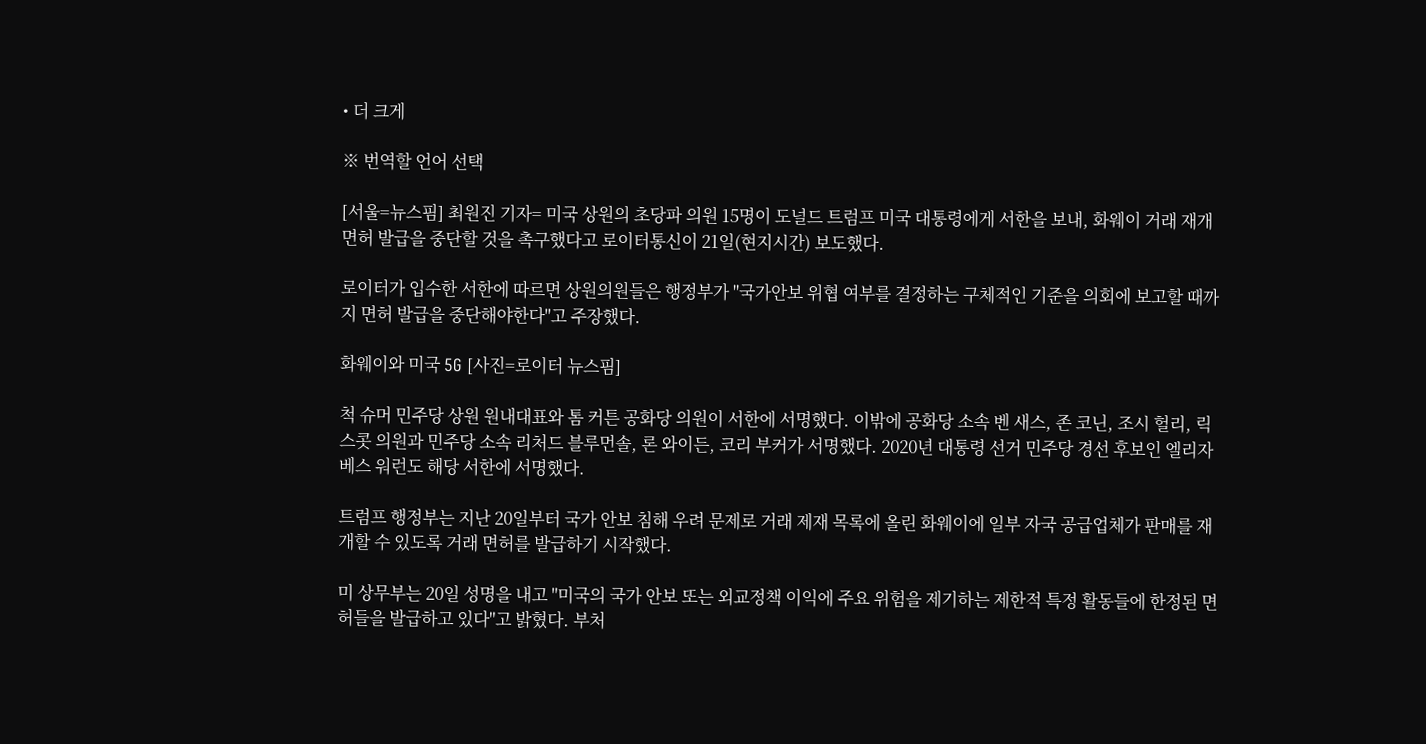• 더 크게

※ 번역할 언어 선택

[서울=뉴스핌] 최원진 기자= 미국 상원의 초당파 의원 15명이 도널드 트럼프 미국 대통령에게 서한을 보내, 화웨이 거래 재개 면허 발급을 중단할 것을 촉구했다고 로이터통신이 21일(현지시간) 보도했다.

로이터가 입수한 서한에 따르면 상원의원들은 행정부가 "국가안보 위협 여부를 결정하는 구체적인 기준을 의회에 보고할 때까지 면허 발급을 중단해야한다"고 주장했다.

화웨이와 미국 5G [사진=로이터 뉴스핌]

척 슈머 민주당 상원 원내대표와 톰 커튼 공화당 의원이 서한에 서명했다. 이밖에 공화당 소속 벤 새스, 존 코닌, 조시 헐리, 릭 스콧 의원과 민주당 소속 리처드 블루먼솔, 론 와이든, 코리 부커가 서명했다. 2020년 대통령 선거 민주당 경선 후보인 엘리자베스 워런도 해당 서한에 서명했다.

트럼프 행정부는 지난 20일부터 국가 안보 침해 우려 문제로 거래 제재 목록에 올린 화웨이에 일부 자국 공급업체가 판매를 재개할 수 있도록 거래 면허를 발급하기 시작했다.

미 상무부는 20일 성명을 내고 "미국의 국가 안보 또는 외교정책 이익에 주요 위험을 제기하는 제한적 특정 활동들에 한정된 면허들을 발급하고 있다"고 밝혔다. 부처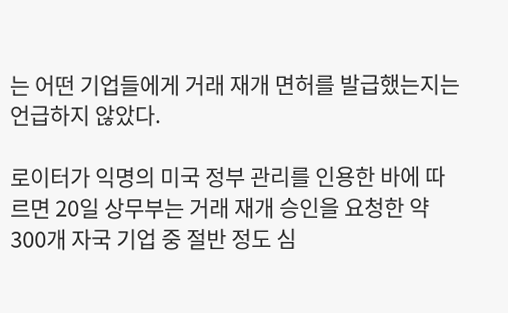는 어떤 기업들에게 거래 재개 면허를 발급했는지는 언급하지 않았다.

로이터가 익명의 미국 정부 관리를 인용한 바에 따르면 20일 상무부는 거래 재개 승인을 요청한 약 300개 자국 기업 중 절반 정도 심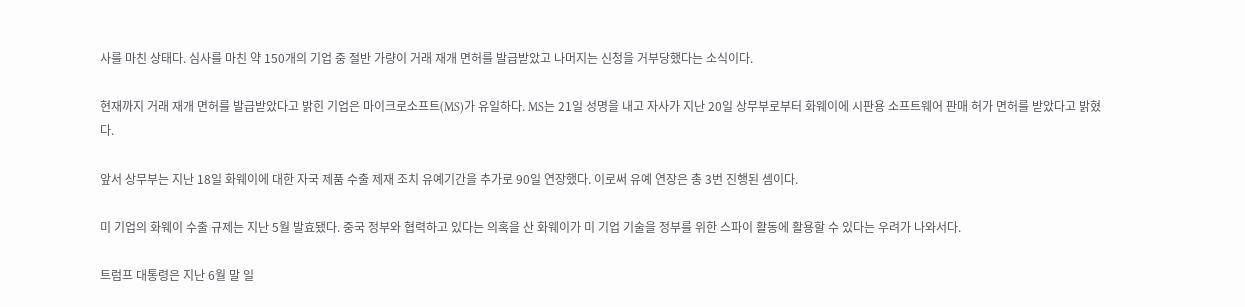사를 마친 상태다. 심사를 마친 약 150개의 기업 중 절반 가량이 거래 재개 면허를 발급받았고 나머지는 신청을 거부당했다는 소식이다.

현재까지 거래 재개 면허를 발급받았다고 밝힌 기업은 마이크로소프트(MS)가 유일하다. MS는 21일 성명을 내고 자사가 지난 20일 상무부로부터 화웨이에 시판용 소프트웨어 판매 허가 면허를 받았다고 밝혔다.

앞서 상무부는 지난 18일 화웨이에 대한 자국 제품 수출 제재 조치 유예기간을 추가로 90일 연장했다. 이로써 유예 연장은 총 3번 진행된 셈이다.

미 기업의 화웨이 수출 규제는 지난 5월 발효됐다. 중국 정부와 협력하고 있다는 의혹을 산 화웨이가 미 기업 기술을 정부를 위한 스파이 활동에 활용할 수 있다는 우려가 나와서다.

트럼프 대통령은 지난 6월 말 일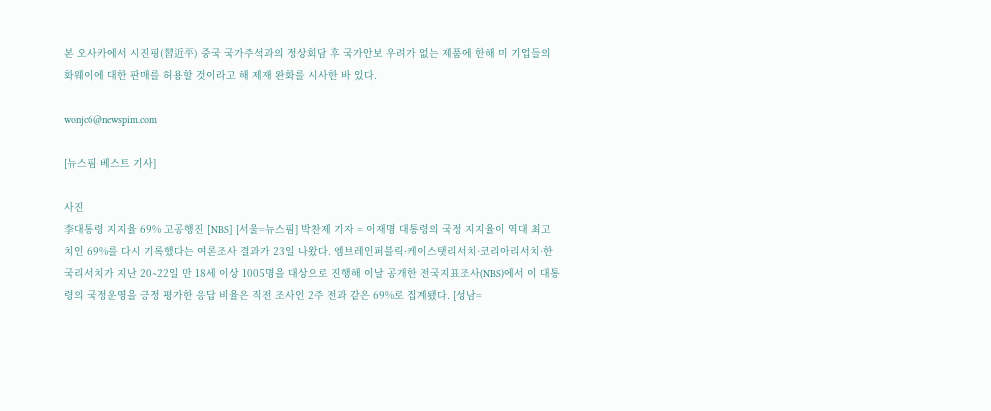본 오사카에서 시진핑(習近平) 중국 국가주석과의 정상회담 후 국가안보 우려가 없는 제품에 한해 미 기업들의 화웨이에 대한 판매를 허용할 것이라고 해 제재 완화를 시사한 바 있다.

wonjc6@newspim.com

[뉴스핌 베스트 기사]

사진
李대통령 지지율 69% 고공행진 [NBS] [서울=뉴스핌] 박찬제 기자 = 이재명 대통령의 국정 지지율이 역대 최고치인 69%를 다시 기록했다는 여론조사 결과가 23일 나왔다. 엠브레인퍼블릭·케이스탯리서치·코리아리서치·한국리서치가 지난 20∼22일 만 18세 이상 1005명을 대상으로 진행해 이날 공개한 전국지표조사(NBS)에서 이 대통령의 국정운영을 긍정 평가한 응답 비율은 직전 조사인 2주 전과 같은 69%로 집계됐다. [성남=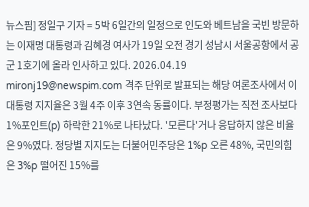뉴스핌] 정일구 기자 = 5박 6일간의 일정으로 인도와 베트남을 국빈 방문하는 이재명 대통령과 김혜경 여사가 19일 오전 경기 성남시 서울공항에서 공군 1호기에 올라 인사하고 있다. 2026.04.19 mironj19@newspim.com 격주 단위로 발표되는 해당 여론조사에서 이 대통령 지지율은 3월 4주 이후 3연속 동률이다. 부정평가는 직전 조사보다 1%포인트(p) 하락한 21%로 나타났다. '모른다'거나 응답하지 않은 비율은 9%였다. 정당별 지지도는 더불어민주당은 1%p 오른 48%, 국민의힘은 3%p 떨어진 15%를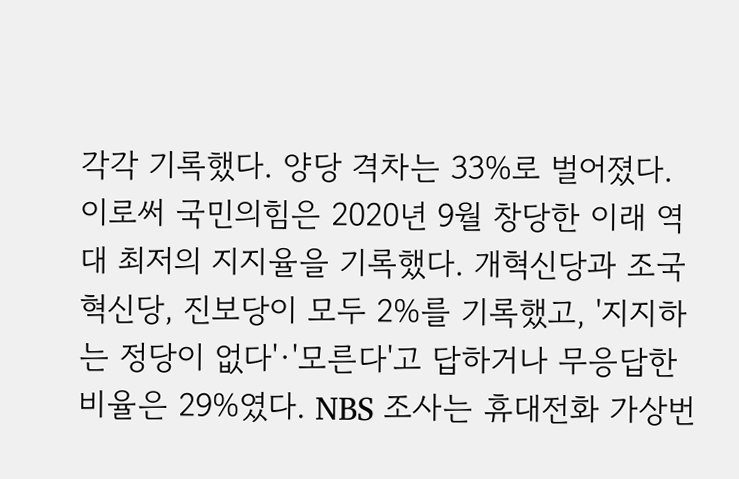각각 기록했다. 양당 격차는 33%로 벌어졌다. 이로써 국민의힘은 2020년 9월 창당한 이래 역대 최저의 지지율을 기록했다. 개혁신당과 조국혁신당, 진보당이 모두 2%를 기록했고, '지지하는 정당이 없다'·'모른다'고 답하거나 무응답한 비율은 29%였다. NBS 조사는 휴대전화 가상번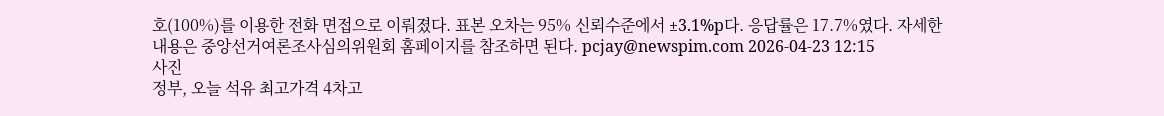호(100%)를 이용한 전화 면접으로 이뤄졌다. 표본 오차는 95% 신뢰수준에서 ±3.1%p다. 응답률은 17.7%였다. 자세한 내용은 중앙선거여론조사심의위원회 홈페이지를 참조하면 된다. pcjay@newspim.com 2026-04-23 12:15
사진
정부, 오늘 석유 최고가격 4차고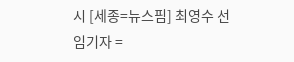시 [세종=뉴스핌] 최영수 선임기자 =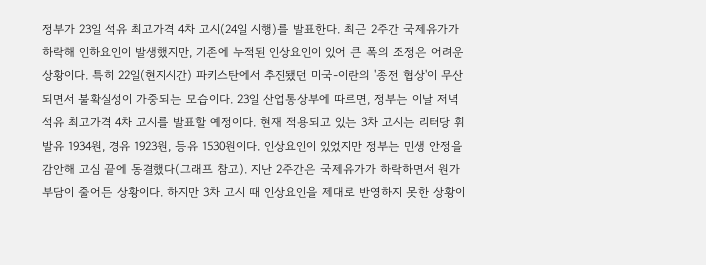정부가 23일 석유 최고가격 4차 고시(24일 시행)를 발표한다. 최근 2주간 국제유가가 하락해 인하요인이 발생했지만, 기존에 누적된 인상요인이 있어 큰 폭의 조정은 어려운 상황이다. 특히 22일(현지시간) 파키스탄에서 추진됐던 미국-이란의 '종전 협상'이 무산되면서 불확실성이 가중되는 모습이다. 23일 산업통상부에 따르면, 정부는 이날 저녁 석유 최고가격 4차 고시를 발표할 예정이다. 현재 적용되고 있는 3차 고시는 리터당 휘발유 1934원, 경유 1923원, 등유 1530원이다. 인상요인이 있었지만 정부는 민생 안정을 감안해 고심 끝에 동결했다(그래프 참고). 지난 2주간은 국제유가가 하락하면서 원가 부담이 줄어든 상황이다. 하지만 3차 고시 때 인상요인을 제대로 반영하지 못한 상황이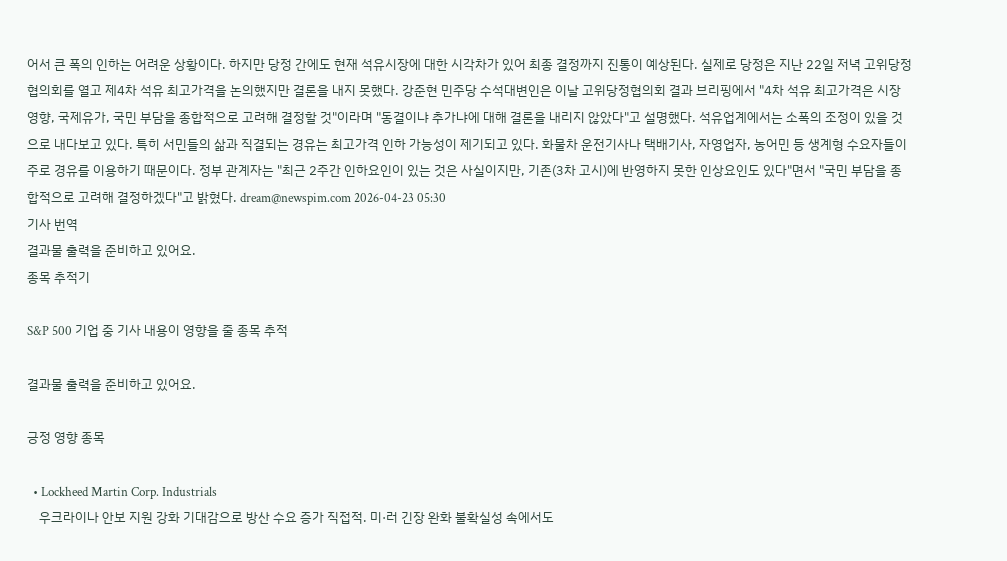어서 큰 폭의 인하는 어려운 상황이다. 하지만 당정 간에도 현재 석유시장에 대한 시각차가 있어 최종 결정까지 진통이 예상된다. 실제로 당정은 지난 22일 저녁 고위당정협의회를 열고 제4차 석유 최고가격을 논의했지만 결론을 내지 못했다. 강준현 민주당 수석대변인은 이날 고위당정협의회 결과 브리핑에서 "4차 석유 최고가격은 시장 영향, 국제유가, 국민 부담을 종합적으로 고려해 결정할 것"이라며 "동결이냐 추가냐에 대해 결론을 내리지 않았다"고 설명했다. 석유업계에서는 소폭의 조정이 있을 것으로 내다보고 있다. 특히 서민들의 삶과 직결되는 경유는 최고가격 인하 가능성이 제기되고 있다. 화물차 운전기사나 택배기사, 자영업자, 농어민 등 생계형 수요자들이 주로 경유를 이용하기 때문이다. 정부 관계자는 "최근 2주간 인하요인이 있는 것은 사실이지만, 기존(3차 고시)에 반영하지 못한 인상요인도 있다"면서 "국민 부담을 종합적으로 고려해 결정하겠다"고 밝혔다. dream@newspim.com 2026-04-23 05:30
기사 번역
결과물 출력을 준비하고 있어요.
종목 추적기

S&P 500 기업 중 기사 내용이 영향을 줄 종목 추적

결과물 출력을 준비하고 있어요.

긍정 영향 종목

  • Lockheed Martin Corp. Industrials
    우크라이나 안보 지원 강화 기대감으로 방산 수요 증가 직접적. 미·러 긴장 완화 불확실성 속에서도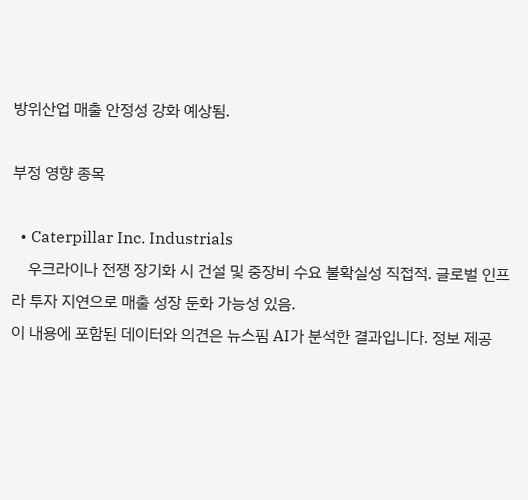방위산업 매출 안정성 강화 예상됨.

부정 영향 종목

  • Caterpillar Inc. Industrials
    우크라이나 전쟁 장기화 시 건설 및 중장비 수요 불확실성 직접적. 글로벌 인프라 투자 지연으로 매출 성장 둔화 가능성 있음.
이 내용에 포함된 데이터와 의견은 뉴스핌 AI가 분석한 결과입니다. 정보 제공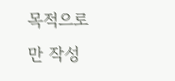목적으로만 작성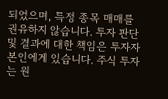되었으며, 특정 종목 매매를 권유하지 않습니다. 투자 판단 및 결과에 대한 책임은 투자자 본인에게 있습니다. 주식 투자는 원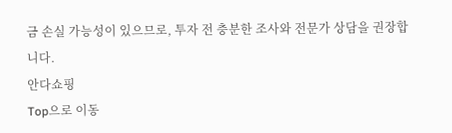금 손실 가능성이 있으므로, 투자 전 충분한 조사와 전문가 상담을 권장합니다.
안다쇼핑
Top으로 이동